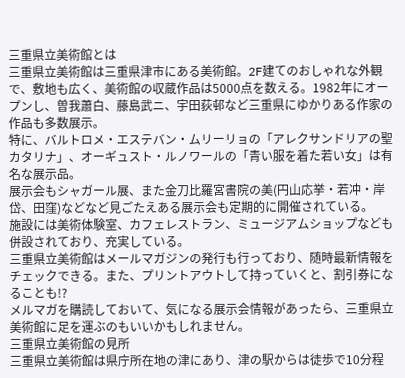三重県立美術館とは
三重県立美術館は三重県津市にある美術館。2F建てのおしゃれな外観で、敷地も広く、美術館の収蔵作品は5000点を数える。1982年にオープンし、曽我蕭白、藤島武ニ、宇田荻邨など三重県にゆかりある作家の作品も多数展示。
特に、バルトロメ・エステバン・ムリーリョの「アレクサンドリアの聖カタリナ」、オーギュスト・ルノワールの「青い服を着た若い女」は有名な展示品。
展示会もシャガール展、また金刀比羅宮書院の美(円山応挙・若冲・岸岱、田窪)などなど見ごたえある展示会も定期的に開催されている。
施設には美術体験室、カフェレストラン、ミュージアムショップなども併設されており、充実している。
三重県立美術館はメールマガジンの発行も行っており、随時最新情報をチェックできる。また、プリントアウトして持っていくと、割引券になることも!?
メルマガを購読しておいて、気になる展示会情報があったら、三重県立美術館に足を運ぶのもいいかもしれません。
三重県立美術館の見所
三重県立美術館は県庁所在地の津にあり、津の駅からは徒歩で10分程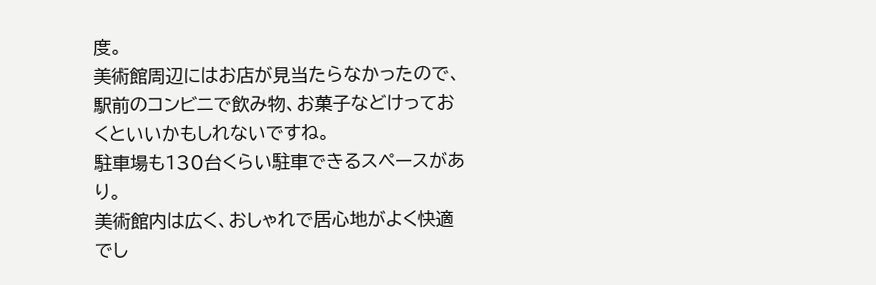度。
美術館周辺にはお店が見当たらなかったので、駅前のコンビニで飲み物、お菓子などけっておくといいかもしれないですね。
駐車場も130台くらい駐車できるスペースがあり。
美術館内は広く、おしゃれで居心地がよく快適でし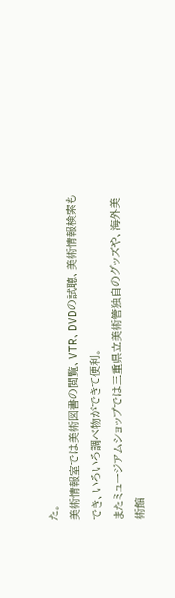た。
美術情報室では美術図書の閲覧、VTR、DVDの試聴、美術情報検索もでき、いろいろ調べ物ができて便利。
またミュージアムショップでは三重県立美術管独自のグッズや、海外美術館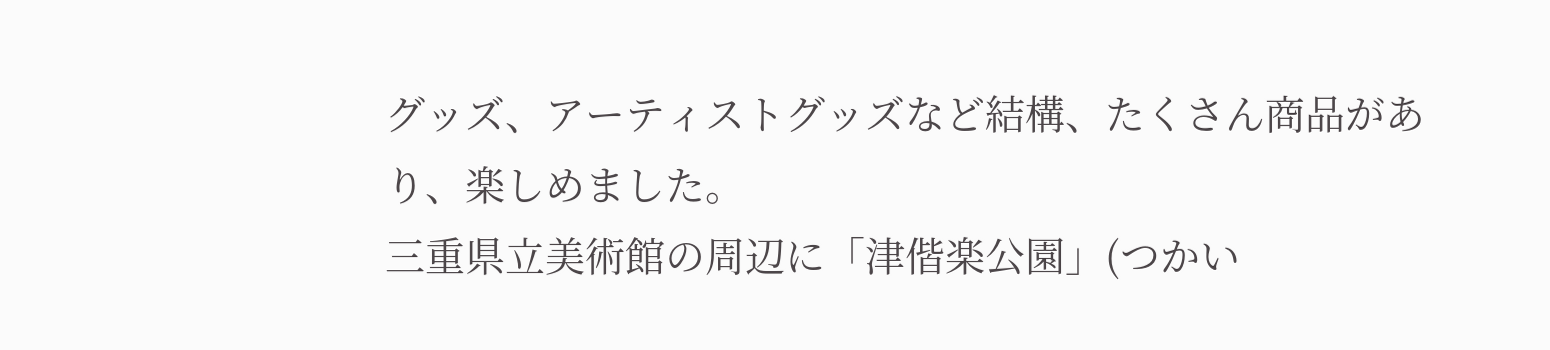グッズ、アーティストグッズなど結構、たくさん商品があり、楽しめました。
三重県立美術館の周辺に「津偕楽公園」(つかい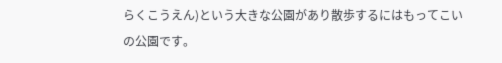らくこうえん)という大きな公園があり散歩するにはもってこいの公園です。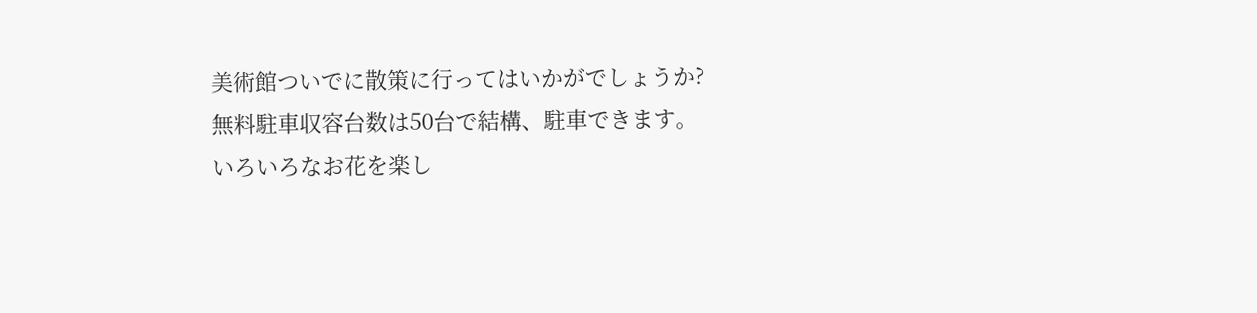美術館ついでに散策に行ってはいかがでしょうか?
無料駐車収容台数は50台で結構、駐車できます。
いろいろなお花を楽し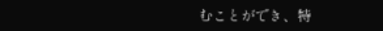むことができ、特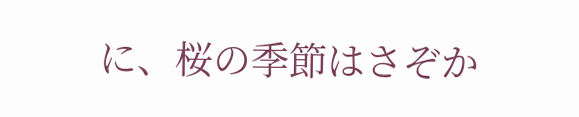に、桜の季節はさぞか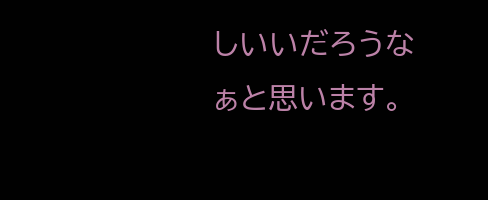しいいだろうなぁと思います。